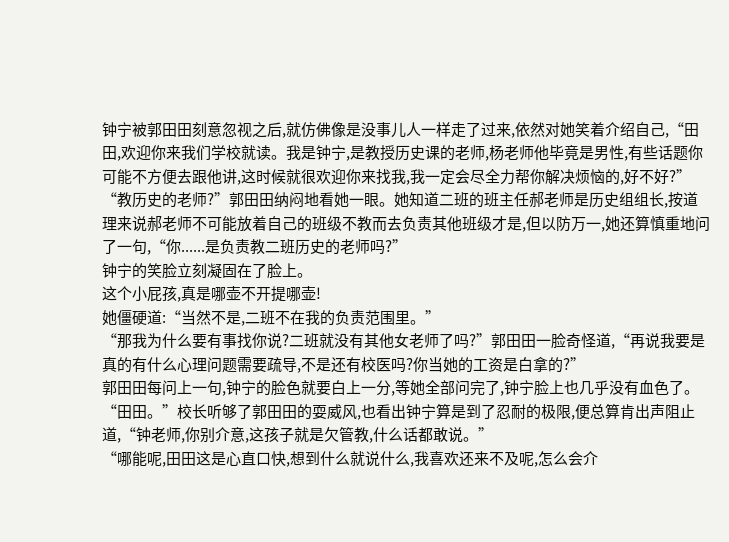钟宁被郭田田刻意忽视之后,就仿佛像是没事儿人一样走了过来,依然对她笑着介绍自己,“田田,欢迎你来我们学校就读。我是钟宁,是教授历史课的老师,杨老师他毕竟是男性,有些话题你可能不方便去跟他讲,这时候就很欢迎你来找我,我一定会尽全力帮你解决烦恼的,好不好?”
“教历史的老师?”郭田田纳闷地看她一眼。她知道二班的班主任郝老师是历史组组长,按道理来说郝老师不可能放着自己的班级不教而去负责其他班级才是,但以防万一,她还算慎重地问了一句,“你......是负责教二班历史的老师吗?”
钟宁的笑脸立刻凝固在了脸上。
这个小屁孩,真是哪壶不开提哪壶!
她僵硬道:“当然不是,二班不在我的负责范围里。”
“那我为什么要有事找你说?二班就没有其他女老师了吗?”郭田田一脸奇怪道,“再说我要是真的有什么心理问题需要疏导,不是还有校医吗?你当她的工资是白拿的?”
郭田田每问上一句,钟宁的脸色就要白上一分,等她全部问完了,钟宁脸上也几乎没有血色了。
“田田。”校长听够了郭田田的耍威风,也看出钟宁算是到了忍耐的极限,便总算肯出声阻止道,“钟老师,你别介意,这孩子就是欠管教,什么话都敢说。”
“哪能呢,田田这是心直口快,想到什么就说什么,我喜欢还来不及呢,怎么会介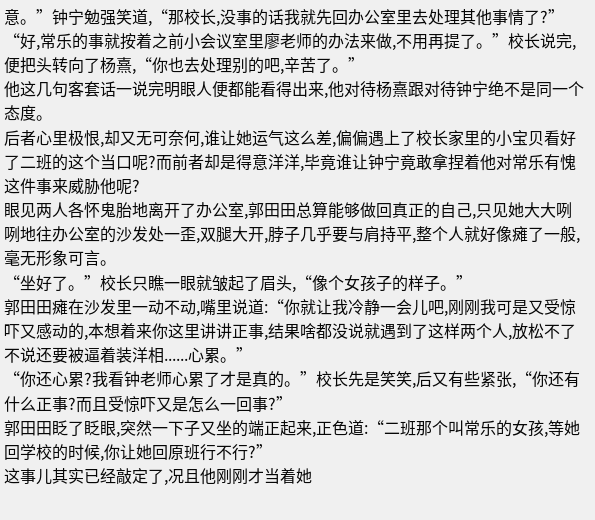意。”钟宁勉强笑道,“那校长,没事的话我就先回办公室里去处理其他事情了?”
“好,常乐的事就按着之前小会议室里廖老师的办法来做,不用再提了。”校长说完,便把头转向了杨熹,“你也去处理别的吧,辛苦了。”
他这几句客套话一说完明眼人便都能看得出来,他对待杨熹跟对待钟宁绝不是同一个态度。
后者心里极恨,却又无可奈何,谁让她运气这么差,偏偏遇上了校长家里的小宝贝看好了二班的这个当口呢?而前者却是得意洋洋,毕竟谁让钟宁竟敢拿捏着他对常乐有愧这件事来威胁他呢?
眼见两人各怀鬼胎地离开了办公室,郭田田总算能够做回真正的自己,只见她大大咧咧地往办公室的沙发处一歪,双腿大开,脖子几乎要与肩持平,整个人就好像瘫了一般,毫无形象可言。
“坐好了。”校长只瞧一眼就皱起了眉头,“像个女孩子的样子。”
郭田田瘫在沙发里一动不动,嘴里说道:“你就让我冷静一会儿吧,刚刚我可是又受惊吓又感动的,本想着来你这里讲讲正事,结果啥都没说就遇到了这样两个人,放松不了不说还要被逼着装洋相......心累。”
“你还心累?我看钟老师心累了才是真的。”校长先是笑笑,后又有些紧张,“你还有什么正事?而且受惊吓又是怎么一回事?”
郭田田眨了眨眼,突然一下子又坐的端正起来,正色道:“二班那个叫常乐的女孩,等她回学校的时候,你让她回原班行不行?”
这事儿其实已经敲定了,况且他刚刚才当着她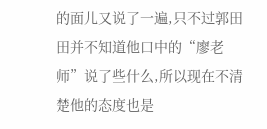的面儿又说了一遍,只不过郭田田并不知道他口中的“廖老师”说了些什么,所以现在不清楚他的态度也是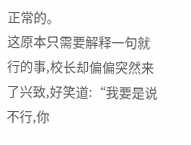正常的。
这原本只需要解释一句就行的事,校长却偏偏突然来了兴致,好笑道:“我要是说不行,你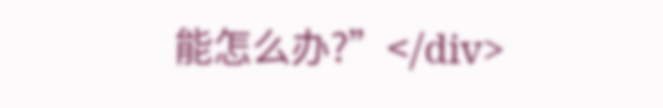能怎么办?”</div>